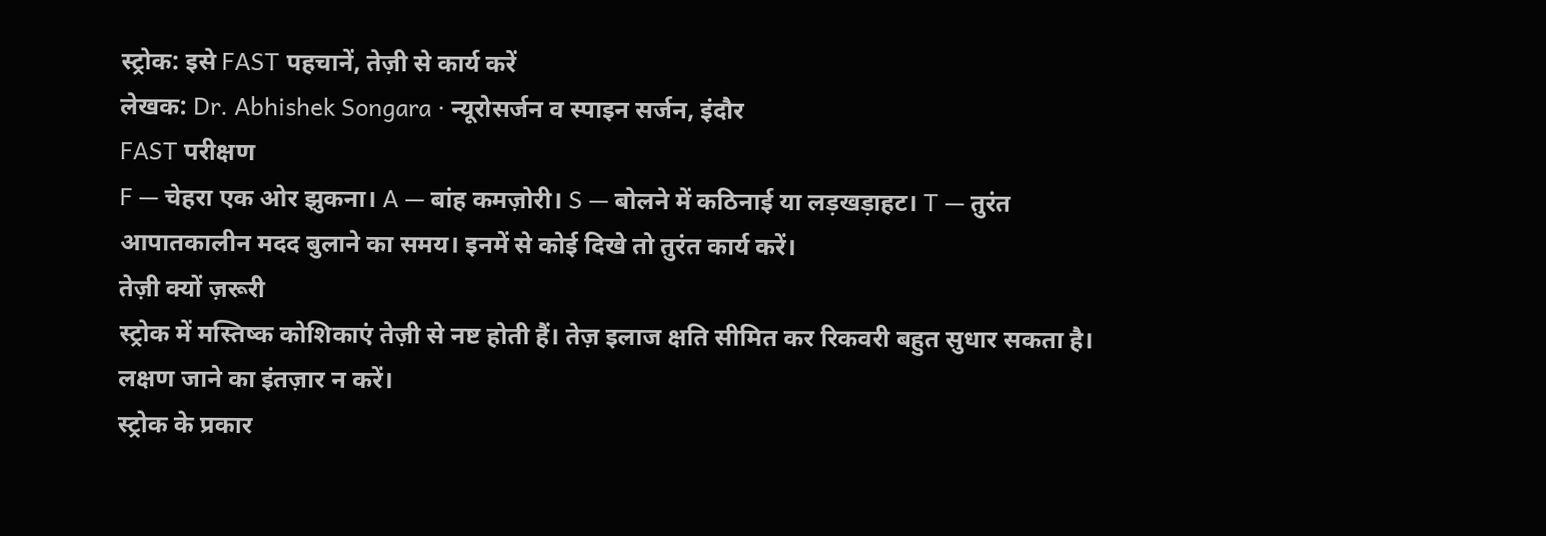स्ट्रोक: इसे FAST पहचानें, तेज़ी से कार्य करें
लेखक: Dr. Abhishek Songara · न्यूरोसर्जन व स्पाइन सर्जन, इंदौर
FAST परीक्षण
F — चेहरा एक ओर झुकना। A — बांह कमज़ोरी। S — बोलने में कठिनाई या लड़खड़ाहट। T — तुरंत आपातकालीन मदद बुलाने का समय। इनमें से कोई दिखे तो तुरंत कार्य करें।
तेज़ी क्यों ज़रूरी
स्ट्रोक में मस्तिष्क कोशिकाएं तेज़ी से नष्ट होती हैं। तेज़ इलाज क्षति सीमित कर रिकवरी बहुत सुधार सकता है। लक्षण जाने का इंतज़ार न करें।
स्ट्रोक के प्रकार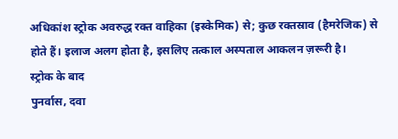अधिकांश स्ट्रोक अवरुद्ध रक्त वाहिका (इस्केमिक) से; कुछ रक्तस्राव (हैमरेजिक) से होते हैं। इलाज अलग होता है, इसलिए तत्काल अस्पताल आकलन ज़रूरी है।
स्ट्रोक के बाद
पुनर्वास, दवा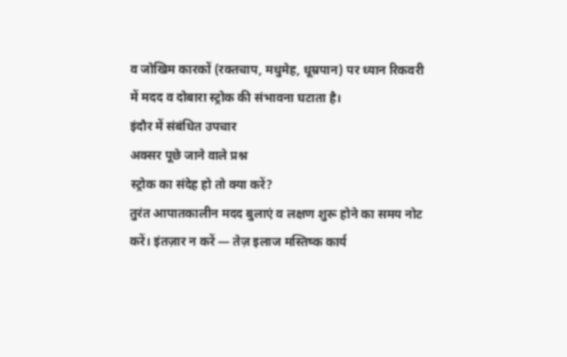व जोखिम कारकों (रक्तचाप, मधुमेह, धूम्रपान) पर ध्यान रिकवरी में मदद व दोबारा स्ट्रोक की संभावना घटाता है।
इंदौर में संबंधित उपचार
अक्सर पूछे जाने वाले प्रश्न
स्ट्रोक का संदेह हो तो क्या करें?
तुरंत आपातकालीन मदद बुलाएं व लक्षण शुरू होने का समय नोट करें। इंतज़ार न करें — तेज़ इलाज मस्तिष्क कार्य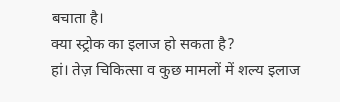बचाता है।
क्या स्ट्रोक का इलाज हो सकता है?
हां। तेज़ चिकित्सा व कुछ मामलों में शल्य इलाज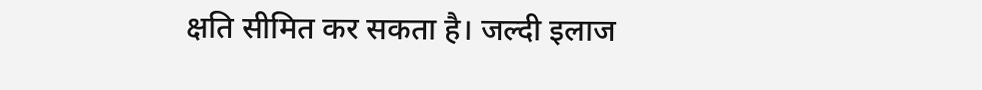क्षति सीमित कर सकता है। जल्दी इलाज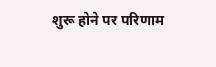शुरू होने पर परिणाम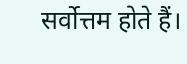सर्वोत्तम होते हैं।